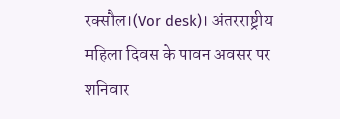रक्सौल।(Vor desk)। अंतरराष्ट्रीय महिला दिवस के पावन अवसर पर शनिवार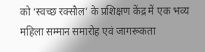को ‘स्वच्छ रक्सौल’ के प्रशिक्षण केंद्र में एक भव्य महिला सम्मान समारोह एवं जागरूकता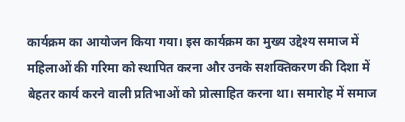कार्यक्रम का आयोजन किया गया। इस कार्यक्रम का मुख्य उद्देश्य समाज में महिलाओं की गरिमा को स्थापित करना और उनके सशक्तिकरण की दिशा में बेहतर कार्य करने वाली प्रतिभाओं को प्रोत्साहित करना था। समारोह में समाज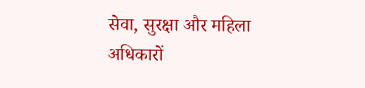सेवा, सुरक्षा और महिला अधिकारों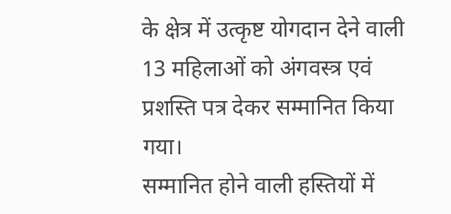के क्षेत्र में उत्कृष्ट योगदान देने वाली 13 महिलाओं को अंगवस्त्र एवं प्रशस्ति पत्र देकर सम्मानित किया गया।
सम्मानित होने वाली हस्तियों में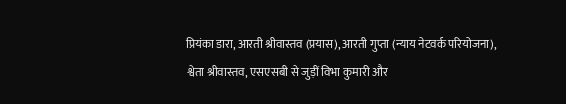प्रियंका डारा, आरती श्रीवास्तव (प्रयास), आरती गुप्ता (न्याय नेटवर्क परियोजना), श्वेता श्रीवास्तव, एसएसबी से जुड़ीं विभा कुमारी और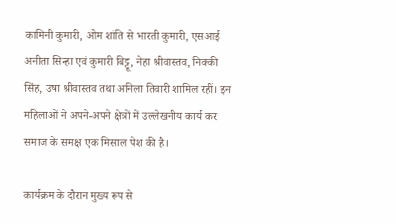कामिनी कुमारी, ओम शांति से भारती कुमारी, एसआई अनीता सिन्हा एवं कुमारी बिट्टू, नेहा श्रीवास्तव, निक्की सिंह, उषा श्रीवास्तव तथा अनिला तिवारी शामिल रहीं। इन महिलाओं ने अपने-अपने क्षेत्रों में उल्लेखनीय कार्य कर समाज के समक्ष एक मिसाल पेश की है।

कार्यक्रम के दौरान मुख्य रूप से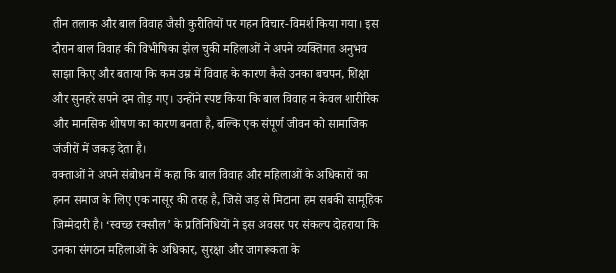तीन तलाक और बाल विवाह जैसी कुरीतियों पर गहन विचार-विमर्श किया गया। इस दौरान बाल विवाह की विभीषिका झेल चुकी महिलाओं ने अपने व्यक्तिगत अनुभव साझा किए और बताया कि कम उम्र में विवाह के कारण कैसे उनका बचपन, शिक्षा और सुनहरे सपने दम तोड़ गए। उन्होंने स्पष्ट किया कि बाल विवाह न केवल शारीरिक और मानसिक शोषण का कारण बनता है, बल्कि एक संपूर्ण जीवन को सामाजिक जंजीरों में जकड़ देता है।
वक्ताओं ने अपने संबोधन में कहा कि बाल विवाह और महिलाओं के अधिकारों का हनन समाज के लिए एक नासूर की तरह है, जिसे जड़ से मिटाना हम सबकी सामूहिक जिम्मेदारी है। ‘स्वच्छ रक्सौल’ के प्रतिनिधियों ने इस अवसर पर संकल्प दोहराया कि उनका संगठन महिलाओं के अधिकार, सुरक्षा और जागरूकता के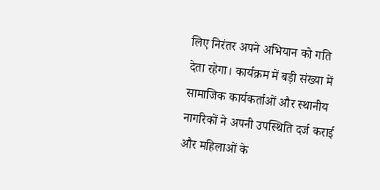लिए निरंतर अपने अभियान को गति देता रहेगा। कार्यक्रम में बड़ी संख्या में सामाजिक कार्यकर्ताओं और स्थानीय नागरिकों ने अपनी उपस्थिति दर्ज कराई और महिलाओं के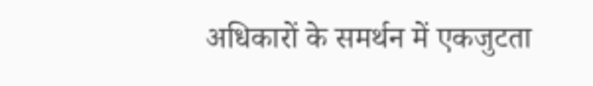अधिकारों के समर्थन में एकजुटता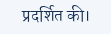प्रदर्शित की।